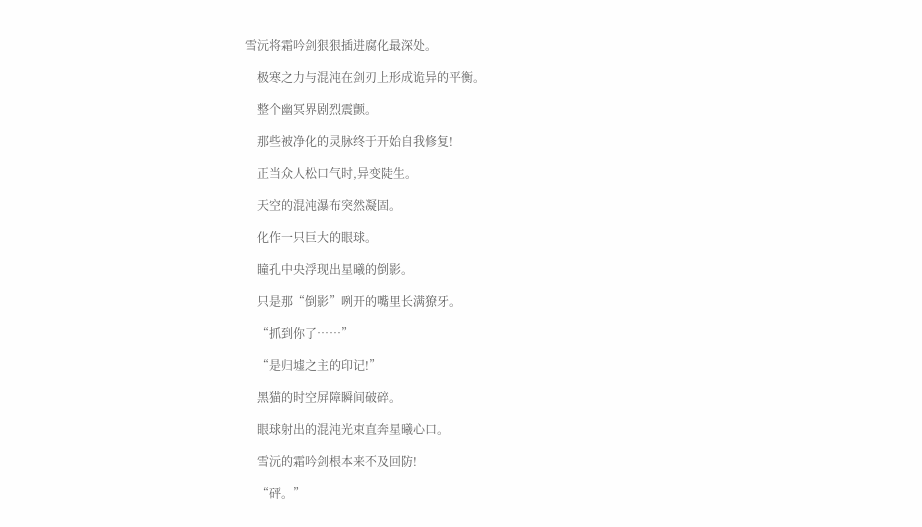雪沅将霜吟剑狠狠插进腐化最深处。

    极寒之力与混沌在剑刃上形成诡异的平衡。

    整个幽冥界剧烈震颤。

    那些被净化的灵脉终于开始自我修复!

    正当众人松口气时,异变陡生。

    天空的混沌瀑布突然凝固。

    化作一只巨大的眼球。

    瞳孔中央浮现出星曦的倒影。

    只是那“倒影”咧开的嘴里长满獠牙。

    “抓到你了……”

    “是归墟之主的印记!”

    黑猫的时空屏障瞬间破碎。

    眼球射出的混沌光束直奔星曦心口。

    雪沅的霜吟剑根本来不及回防!

    “砰。”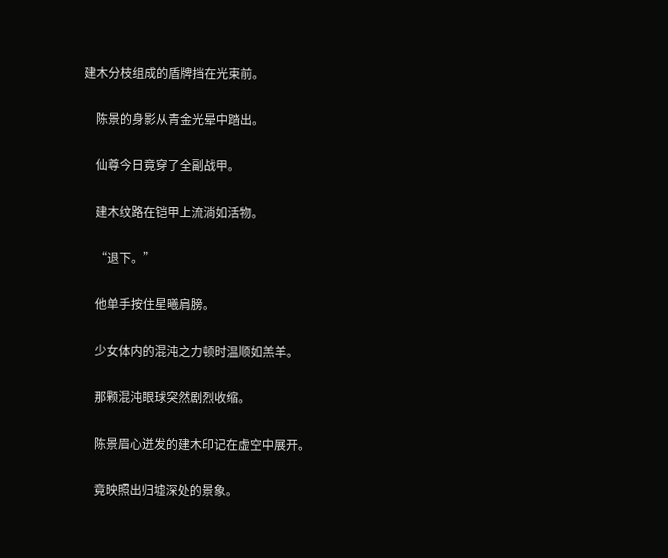建木分枝组成的盾牌挡在光束前。

    陈景的身影从青金光晕中踏出。

    仙尊今日竟穿了全副战甲。

    建木纹路在铠甲上流淌如活物。

    “退下。”

    他单手按住星曦肩膀。

    少女体内的混沌之力顿时温顺如羔羊。

    那颗混沌眼球突然剧烈收缩。

    陈景眉心迸发的建木印记在虚空中展开。

    竟映照出归墟深处的景象。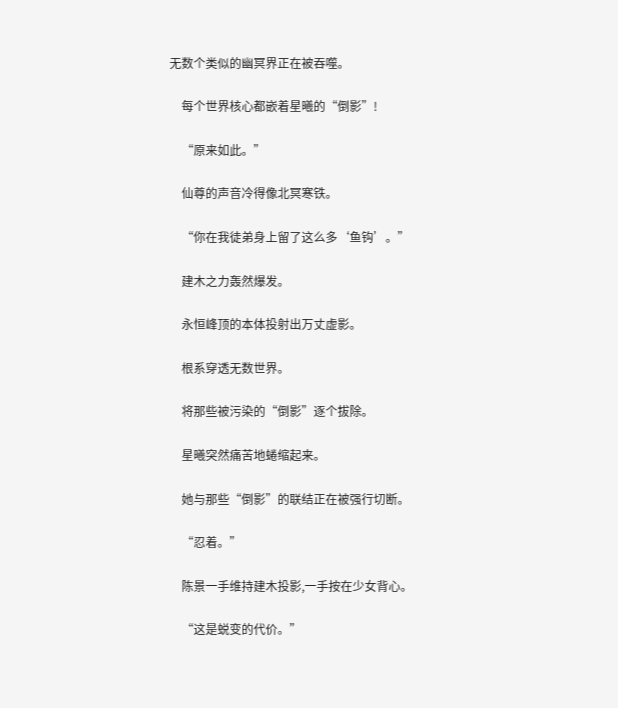无数个类似的幽冥界正在被吞噬。

    每个世界核心都嵌着星曦的“倒影”!

    “原来如此。”

    仙尊的声音冷得像北冥寒铁。

    “你在我徒弟身上留了这么多‘鱼钩’。”

    建木之力轰然爆发。

    永恒峰顶的本体投射出万丈虚影。

    根系穿透无数世界。

    将那些被污染的“倒影”逐个拔除。

    星曦突然痛苦地蜷缩起来。

    她与那些“倒影”的联结正在被强行切断。

    “忍着。”

    陈景一手维持建木投影,一手按在少女背心。

    “这是蜕变的代价。”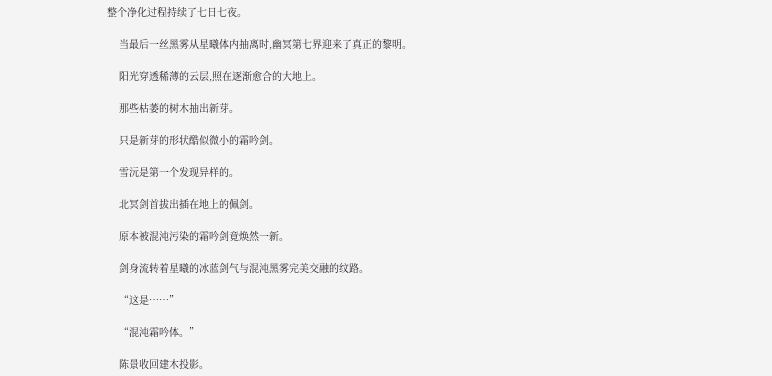整个净化过程持续了七日七夜。

    当最后一丝黑雾从星曦体内抽离时,幽冥第七界迎来了真正的黎明。

    阳光穿透稀薄的云层,照在逐渐愈合的大地上。

    那些枯萎的树木抽出新芽。

    只是新芽的形状酷似微小的霜吟剑。

    雪沅是第一个发现异样的。

    北冥剑首拔出插在地上的佩剑。

    原本被混沌污染的霜吟剑竟焕然一新。

    剑身流转着星曦的冰蓝剑气与混沌黑雾完美交融的纹路。

    “这是……”

    “混沌霜吟体。”

    陈景收回建木投影。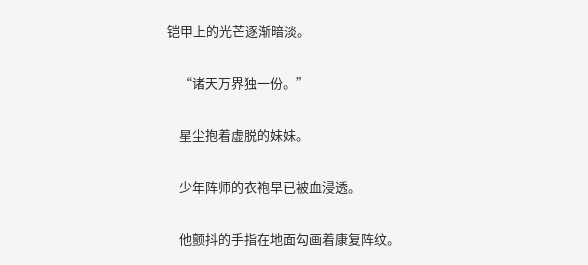铠甲上的光芒逐渐暗淡。

    “诸天万界独一份。”

    星尘抱着虚脱的妹妹。

    少年阵师的衣袍早已被血浸透。

    他颤抖的手指在地面勾画着康复阵纹。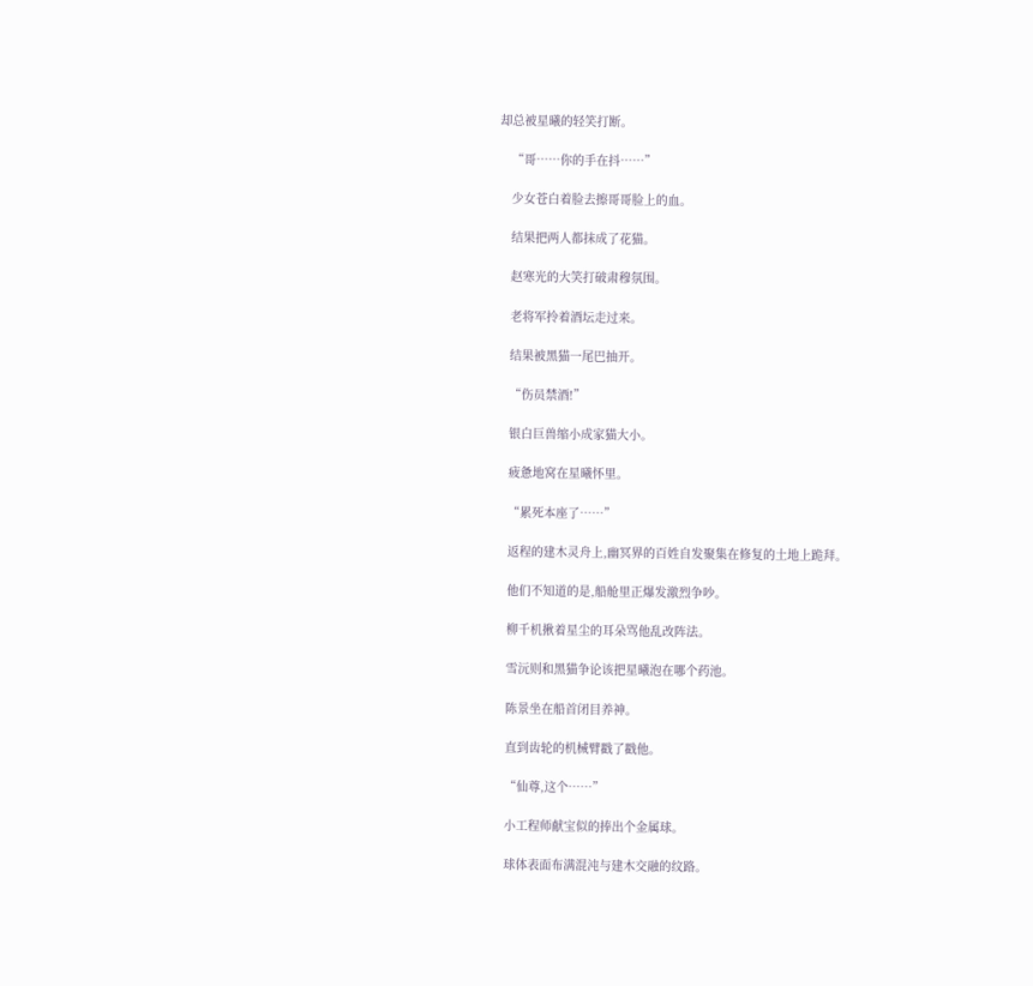却总被星曦的轻笑打断。

    “哥……你的手在抖……”

    少女苍白着脸去擦哥哥脸上的血。

    结果把两人都抹成了花猫。

    赵寒光的大笑打破肃穆氛围。

    老将军拎着酒坛走过来。

    结果被黑猫一尾巴抽开。

    “伤员禁酒!”

    银白巨兽缩小成家猫大小。

    疲惫地窝在星曦怀里。

    “累死本座了……”

    返程的建木灵舟上,幽冥界的百姓自发聚集在修复的土地上跪拜。

    他们不知道的是,船舱里正爆发激烈争吵。

    柳千机揪着星尘的耳朵骂他乱改阵法。

    雪沅则和黑猫争论该把星曦泡在哪个药池。

    陈景坐在船首闭目养神。

    直到齿轮的机械臂戳了戳他。

    “仙尊,这个……”

    小工程师献宝似的捧出个金属球。

    球体表面布满混沌与建木交融的纹路。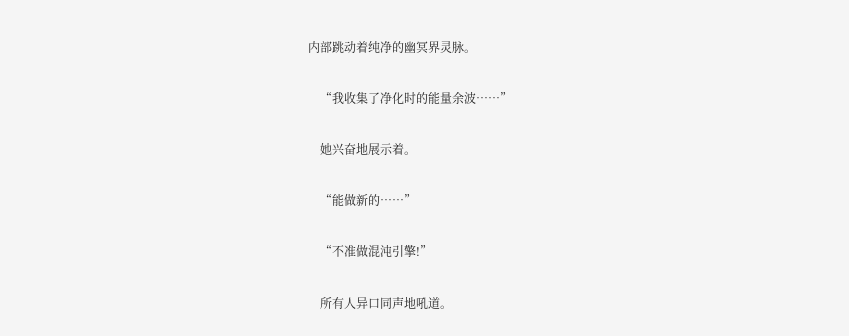内部跳动着纯净的幽冥界灵脉。

    “我收集了净化时的能量余波……”

    她兴奋地展示着。

    “能做新的……”

    “不准做混沌引擎!”

    所有人异口同声地吼道。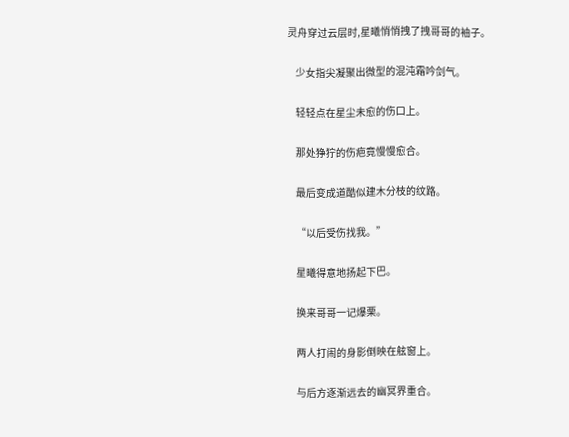灵舟穿过云层时,星曦悄悄拽了拽哥哥的袖子。

    少女指尖凝聚出微型的混沌霜吟剑气。

    轻轻点在星尘未愈的伤口上。

    那处狰狞的伤疤竟慢慢愈合。

    最后变成道酷似建木分枝的纹路。

    “以后受伤找我。”

    星曦得意地扬起下巴。

    换来哥哥一记爆栗。

    两人打闹的身影倒映在舷窗上。

    与后方逐渐远去的幽冥界重合。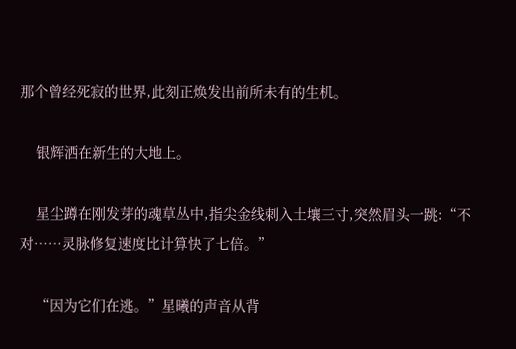那个曾经死寂的世界,此刻正焕发出前所未有的生机。

    银辉洒在新生的大地上。

    星尘蹲在刚发芽的魂草丛中,指尖金线刺入土壤三寸,突然眉头一跳:“不对……灵脉修复速度比计算快了七倍。”

    “因为它们在逃。”星曦的声音从背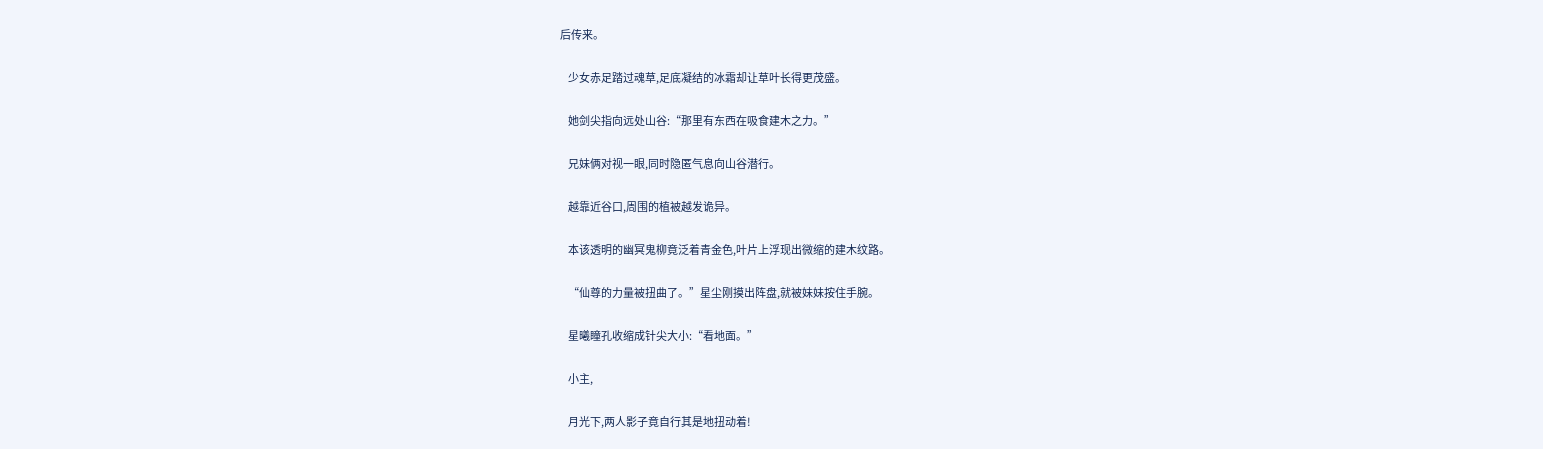后传来。

    少女赤足踏过魂草,足底凝结的冰霜却让草叶长得更茂盛。

    她剑尖指向远处山谷:“那里有东西在吸食建木之力。”

    兄妹俩对视一眼,同时隐匿气息向山谷潜行。

    越靠近谷口,周围的植被越发诡异。

    本该透明的幽冥鬼柳竟泛着青金色,叶片上浮现出微缩的建木纹路。

    “仙尊的力量被扭曲了。”星尘刚摸出阵盘,就被妹妹按住手腕。

    星曦瞳孔收缩成针尖大小:“看地面。”

    小主,

    月光下,两人影子竟自行其是地扭动着!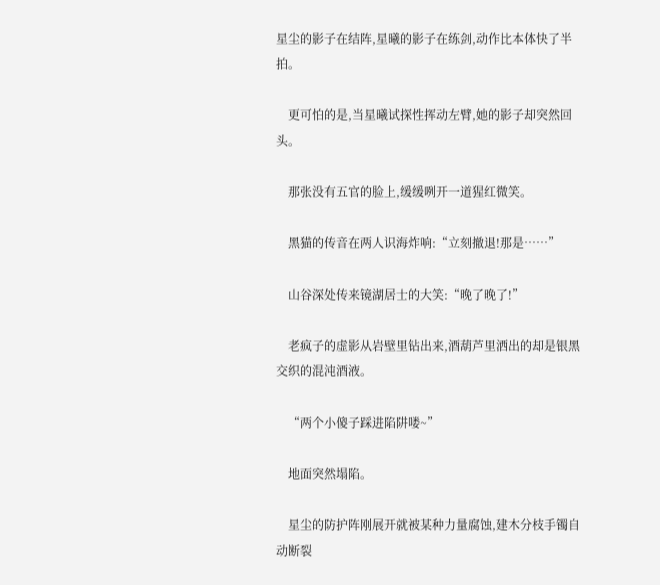星尘的影子在结阵,星曦的影子在练剑,动作比本体快了半拍。

    更可怕的是,当星曦试探性挥动左臂,她的影子却突然回头。

    那张没有五官的脸上,缓缓咧开一道猩红微笑。

    黑猫的传音在两人识海炸响:“立刻撤退!那是……”

    山谷深处传来镜湖居士的大笑:“晚了晚了!”

    老疯子的虚影从岩壁里钻出来,酒葫芦里洒出的却是银黑交织的混沌酒液。

    “两个小傻子踩进陷阱喽~”

    地面突然塌陷。

    星尘的防护阵刚展开就被某种力量腐蚀,建木分枝手镯自动断裂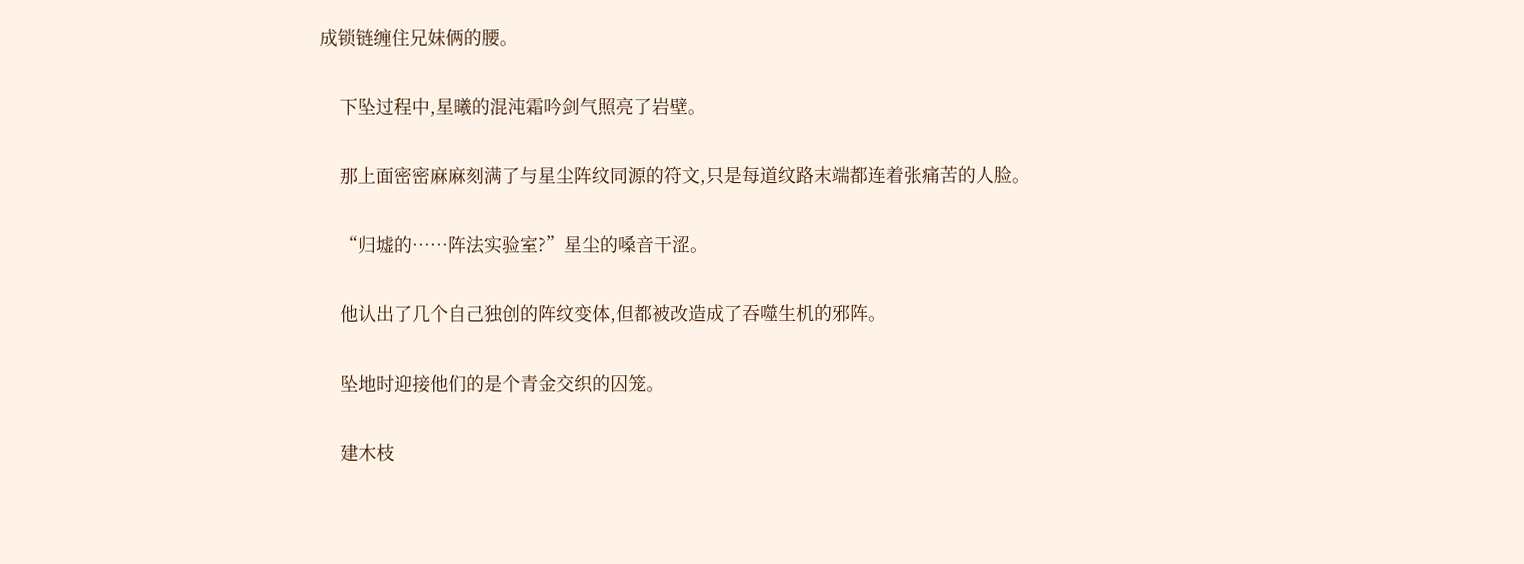成锁链缠住兄妹俩的腰。

    下坠过程中,星曦的混沌霜吟剑气照亮了岩壁。

    那上面密密麻麻刻满了与星尘阵纹同源的符文,只是每道纹路末端都连着张痛苦的人脸。

    “归墟的……阵法实验室?”星尘的嗓音干涩。

    他认出了几个自己独创的阵纹变体,但都被改造成了吞噬生机的邪阵。

    坠地时迎接他们的是个青金交织的囚笼。

    建木枝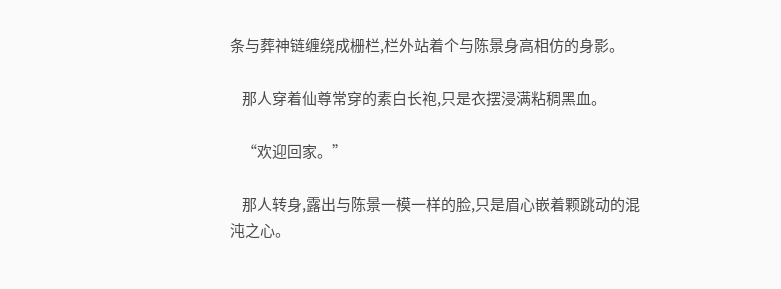条与葬神链缠绕成栅栏,栏外站着个与陈景身高相仿的身影。

    那人穿着仙尊常穿的素白长袍,只是衣摆浸满粘稠黑血。

    “欢迎回家。”

    那人转身,露出与陈景一模一样的脸,只是眉心嵌着颗跳动的混沌之心。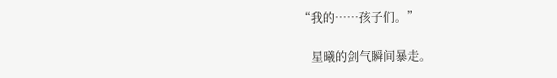“我的……孩子们。”

    星曦的剑气瞬间暴走。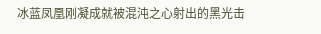冰蓝凤凰刚凝成就被混沌之心射出的黑光击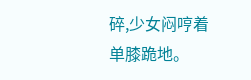碎,少女闷哼着单膝跪地。